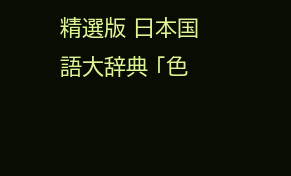精選版 日本国語大辞典 「色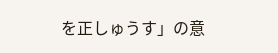を正しゅうす」の意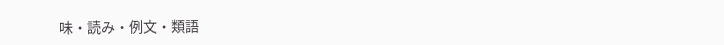味・読み・例文・類語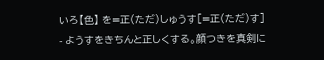いろ【色】 を=正(ただ)しゅうす[=正(ただ)す]
- ようすをきちんと正しくする。顔つきを真剣に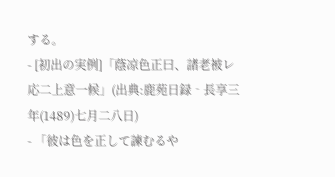する。
- [初出の実例]「蔭凉色正曰、諸老被レ応二上意一候」(出典:鹿苑日録‐長享三年(1489)七月二八日)
- 「彼は色を正して諫むるや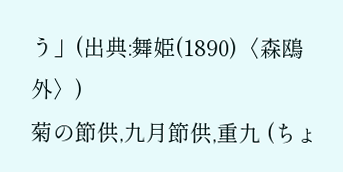う」(出典:舞姫(1890)〈森鴎外〉)
菊の節供,九月節供,重九 (ちょ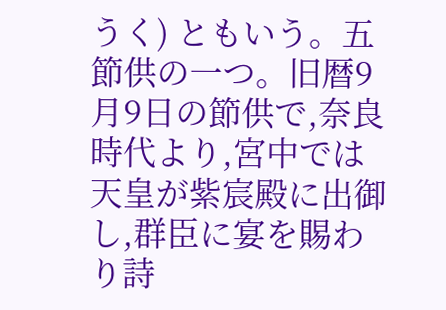うく) ともいう。五節供の一つ。旧暦9月9日の節供で,奈良時代より,宮中では天皇が紫宸殿に出御し,群臣に宴を賜わり詩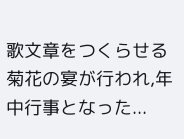歌文章をつくらせる菊花の宴が行われ,年中行事となった...